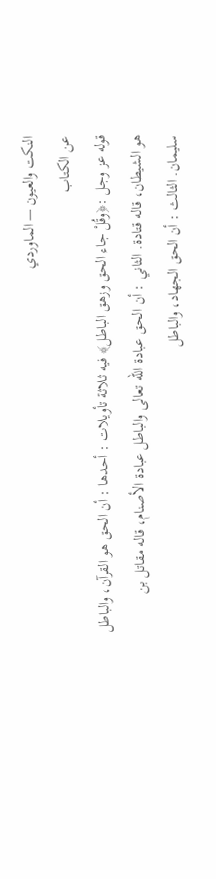النكت والعيون — الماوردي
عن الكتاب
قوله عز وجل :﴿وقُلْ جاء الحق وزهق الباطل﴾ فيه ثلاثة تأويلات : أحدها : أن الحق هو القرآن، والباطل هو الشيطان، قاله قتادة. الثاني : أن الحق عبادة الله تعالى والباطل عبادة الأصنام، قاله مقاتل بن سليمان. الثالث : أن الحق الجهاد، والباطل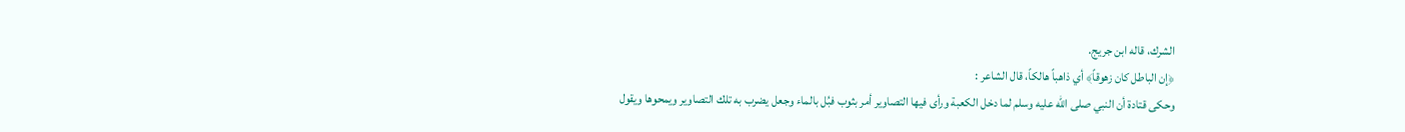الشرك، قاله ابن جريج.
﴿إن الباطل كان زهوقاً﴾ أي ذاهباً هالكاً، قال الشاعر :
وحكى قتادة أن النبي صلى الله عليه وسلم لما دخل الكعبة ورأى فيها التصاوير أمر بثوب فبُل بالماء وجعل يضرب به تلك التصاوير ويمحوها ويقول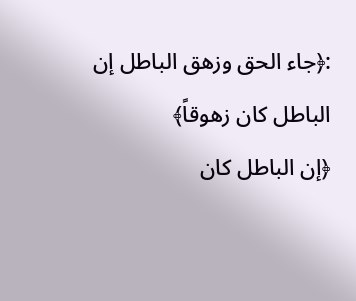:﴿جاء الحق وزهق الباطل إن الباطل كان زهوقاً﴾
﴿إن الباطل كان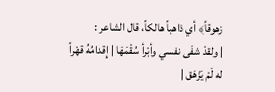زهوقاً﴾ أي ذاهباً هالكاً، قال الشاعر :
| ولقدْ شفَى نفسي وأبْرأ سُقْمَهَا | إِقدامُهُ قهْراً له لَمْ يَزْهَق |